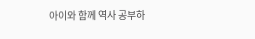아이와 함께 역사 공부하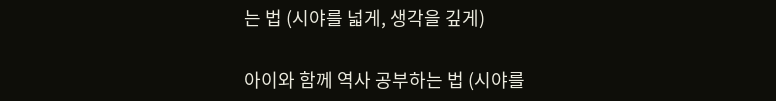는 법 (시야를 넓게, 생각을 깊게)

아이와 함께 역사 공부하는 법 (시야를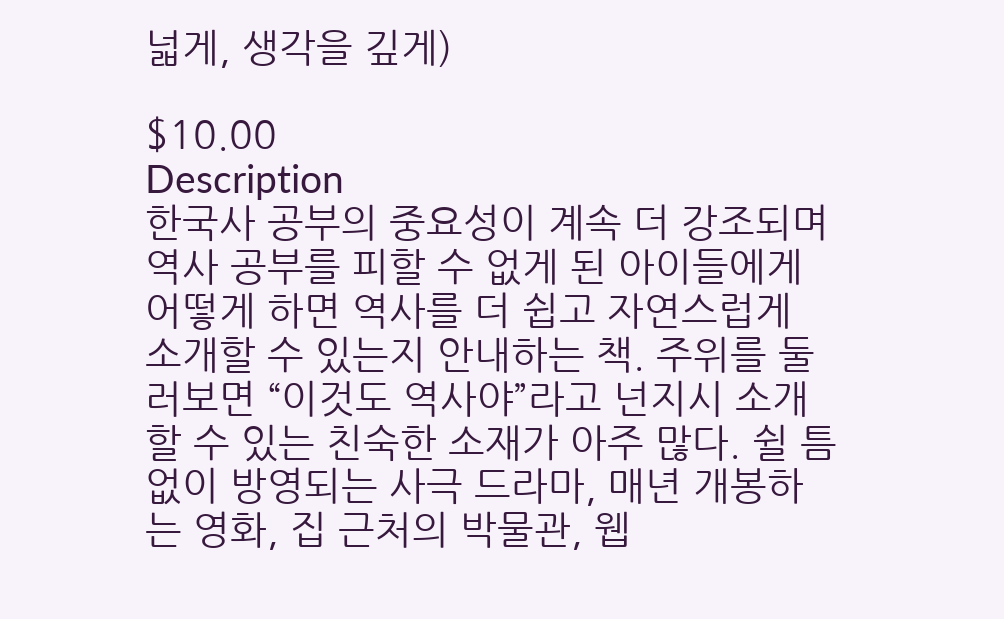넓게, 생각을 깊게)

$10.00
Description
한국사 공부의 중요성이 계속 더 강조되며 역사 공부를 피할 수 없게 된 아이들에게 어떻게 하면 역사를 더 쉽고 자연스럽게 소개할 수 있는지 안내하는 책. 주위를 둘러보면 “이것도 역사야”라고 넌지시 소개할 수 있는 친숙한 소재가 아주 많다. 쉴 틈 없이 방영되는 사극 드라마, 매년 개봉하는 영화, 집 근처의 박물관, 웹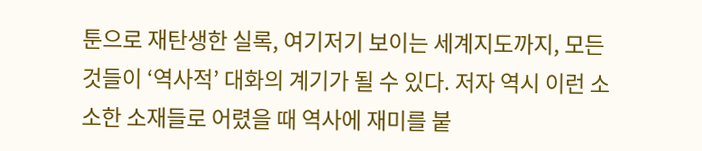툰으로 재탄생한 실록, 여기저기 보이는 세계지도까지, 모든 것들이 ‘역사적’ 대화의 계기가 될 수 있다. 저자 역시 이런 소소한 소재들로 어렸을 때 역사에 재미를 붙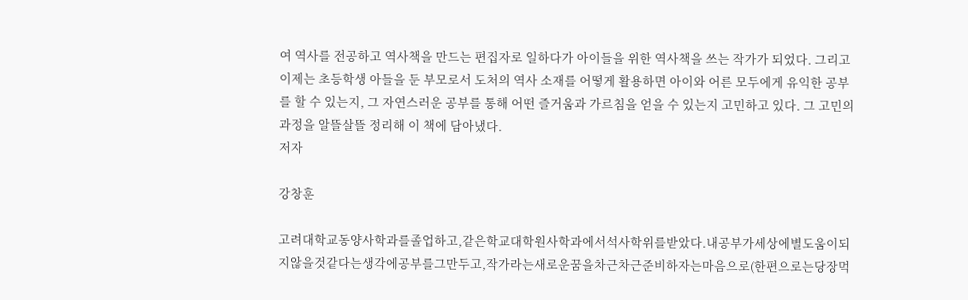여 역사를 전공하고 역사책을 만드는 편집자로 일하다가 아이들을 위한 역사책을 쓰는 작가가 되었다. 그리고 이제는 초등학생 아들을 둔 부모로서 도처의 역사 소재를 어떻게 활용하면 아이와 어른 모두에게 유익한 공부를 할 수 있는지, 그 자연스러운 공부를 통해 어떤 즐거움과 가르침을 얻을 수 있는지 고민하고 있다. 그 고민의 과정을 알뜰살뜰 정리해 이 책에 담아냈다.
저자

강창훈

고려대학교동양사학과를졸업하고,같은학교대학원사학과에서석사학위를받았다.내공부가세상에별도움이되지않을것같다는생각에공부를그만두고,작가라는새로운꿈을차근차근준비하자는마음으로(한편으로는당장먹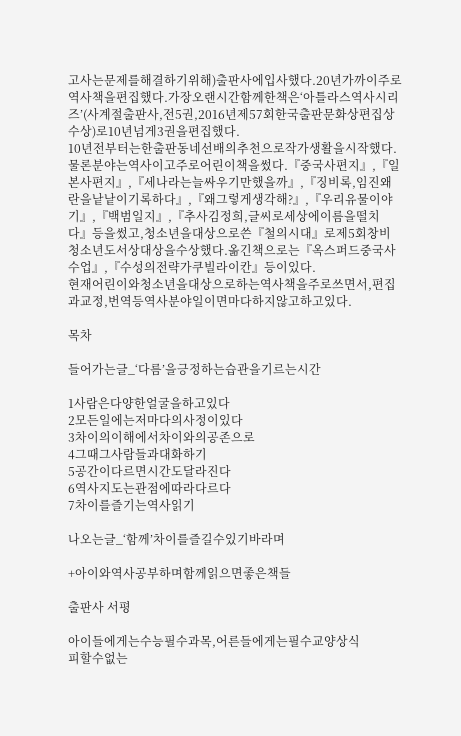고사는문제를해결하기위해)출판사에입사했다.20년가까이주로역사책을편집했다.가장오랜시간함께한책은‘아틀라스역사시리즈’(사계절출판사,전5권,2016년제57회한국출판문화상편집상수상)로10년넘게3권을편집했다.
10년전부터는한출판동네선배의추천으로작가생활을시작했다.물론분야는역사이고주로어린이책을썼다.『중국사편지』,『일본사편지』,『세나라는늘싸우기만했을까』,『징비록,임진왜란을낱낱이기록하다』,『왜그렇게생각해?』,『우리유물이야기』,『백범일지』,『추사김정희,글씨로세상에이름을떨치다』등을썼고,청소년을대상으로쓴『철의시대』로제5회창비청소년도서상대상을수상했다.옮긴책으로는『옥스퍼드중국사수업』,『수성의전략가쿠빌라이칸』등이있다.
현재어린이와청소년을대상으로하는역사책을주로쓰면서,편집과교정,번역등역사분야일이면마다하지않고하고있다.

목차

들어가는글_‘다름’을긍정하는습관을기르는시간

1사람은다양한얼굴을하고있다
2모든일에는저마다의사정이있다
3차이의이해에서차이와의공존으로
4그때그사람들과대화하기
5공간이다르면시간도달라진다
6역사지도는관점에따라다르다
7차이를즐기는역사읽기

나오는글_‘함께’차이를즐길수있기바라며

+아이와역사공부하며함께읽으면좋은책들

출판사 서평

아이들에게는수능필수과목,어른들에게는필수교양상식
피할수없는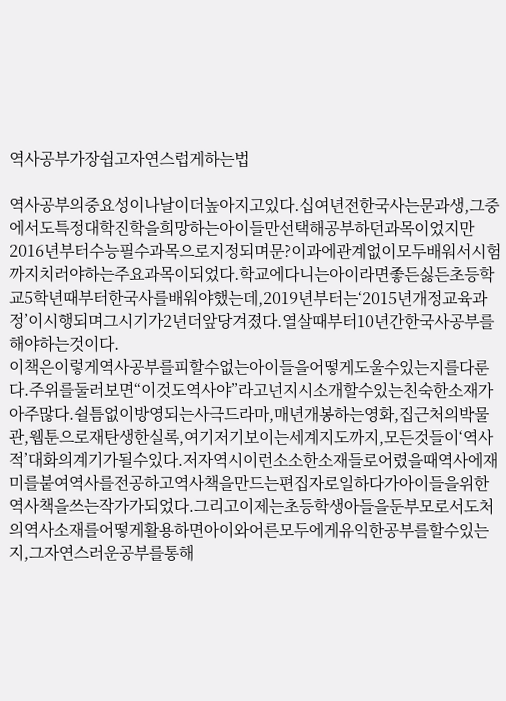역사공부가장쉽고자연스럽게하는법

역사공부의중요성이나날이더높아지고있다.십여년전한국사는문과생,그중에서도특정대학진학을희망하는아이들만선택해공부하던과목이었지만2016년부터수능필수과목으로지정되며문?이과에관계없이모두배워서시험까지치러야하는주요과목이되었다.학교에다니는아이라면좋든싫든초등학교5학년때부터한국사를배워야했는데,2019년부터는‘2015년개정교육과정’이시행되며그시기가2년더앞당겨졌다.열살때부터10년간한국사공부를해야하는것이다.
이책은이렇게역사공부를피할수없는아이들을어떻게도울수있는지를다룬다.주위를둘러보면“이것도역사야”라고넌지시소개할수있는친숙한소재가아주많다.쉴틈없이방영되는사극드라마,매년개봉하는영화,집근처의박물관,웹툰으로재탄생한실록,여기저기보이는세계지도까지,모든것들이‘역사적’대화의계기가될수있다.저자역시이런소소한소재들로어렸을때역사에재미를붙여역사를전공하고역사책을만드는편집자로일하다가아이들을위한역사책을쓰는작가가되었다.그리고이제는초등학생아들을둔부모로서도처의역사소재를어떻게활용하면아이와어른모두에게유익한공부를할수있는지,그자연스러운공부를통해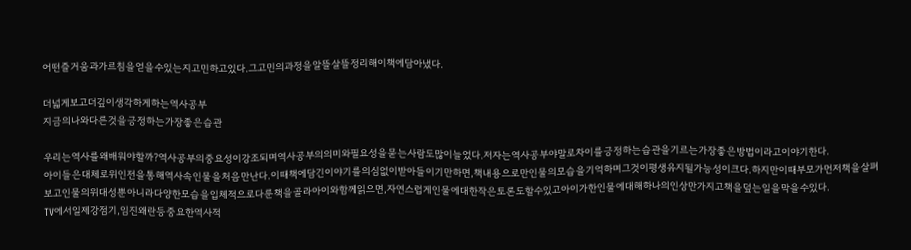어떤즐거움과가르침을얻을수있는지고민하고있다.그고민의과정을알뜰살뜰정리해이책에담아냈다.

더넓게보고더깊이생각하게하는역사공부
지금의나와다른것을긍정하는가장좋은습관

우리는역사를왜배워야할까?역사공부의중요성이강조되며역사공부의의미와필요성을묻는사람도많이늘었다.저자는역사공부야말로차이를긍정하는습관을기르는가장좋은방법이라고이야기한다.
아이들은대체로위인전을통해역사속인물을처음만난다.이때책에담긴이야기를의심없이받아들이기만하면,책내용으로만인물의모습을기억하며그것이평생유지될가능성이크다.하지만이때부모가먼저책을살펴보고인물의위대성뿐아니라다양한모습을입체적으로다룬책을골라아이와함께읽으면,자연스럽게인물에대한작은토론도할수있고아이가한인물에대해하나의인상만가지고책을덮는일을막을수있다.
TV에서일제강점기,임진왜란등중요한역사적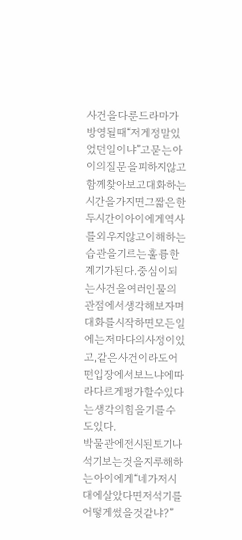사건을다룬드라마가방영될때“저게정말있었던일이냐”고묻는아이의질문을피하지않고함께찾아보고대화하는시간을가지면그짧은한두시간이아이에게역사를외우지않고이해하는습관을기르는훌륭한계기가된다.중심이되는사건을여러인물의관점에서생각해보자며대화를시작하면모든일에는저마다의사정이있고,같은사건이라도어떤입장에서보느냐에따라다르게평가할수있다는생각의힘을기를수도있다.
박물관에전시된토기나석기보는것을지루해하는아이에게“네가저시대에살았다면저석기를어떻게썼을것같냐?”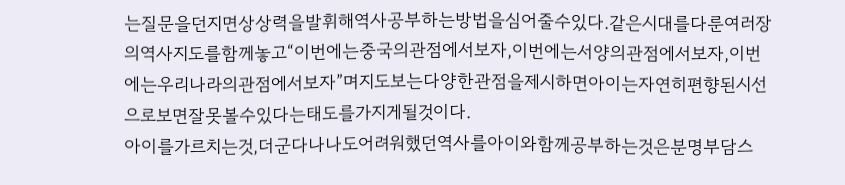는질문을던지면상상력을발휘해역사공부하는방법을심어줄수있다.같은시대를다룬여러장의역사지도를함께놓고“이번에는중국의관점에서보자,이번에는서양의관점에서보자,이번에는우리나라의관점에서보자”며지도보는다양한관점을제시하면아이는자연히편향된시선으로보면잘못볼수있다는태도를가지게될것이다.
아이를가르치는것,더군다나나도어려워했던역사를아이와함께공부하는것은분명부담스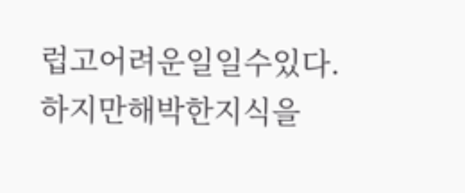럽고어려운일일수있다.하지만해박한지식을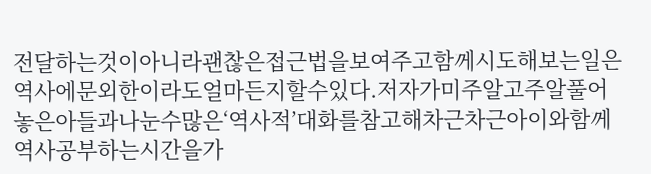전달하는것이아니라괜찮은접근법을보여주고함께시도해보는일은역사에문외한이라도얼마든지할수있다.저자가미주알고주알풀어놓은아들과나눈수많은‘역사적’대화를참고해차근차근아이와함께역사공부하는시간을가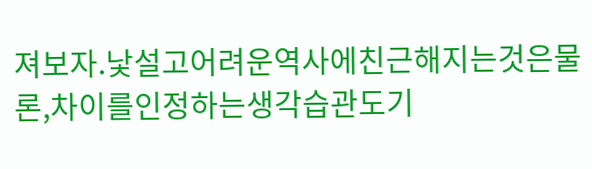져보자.낯설고어려운역사에친근해지는것은물론,차이를인정하는생각습관도기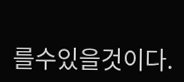를수있을것이다.